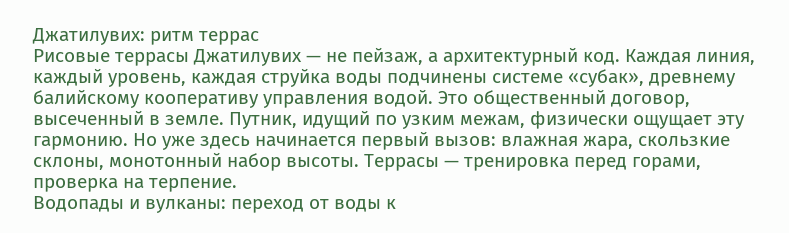Джатилувих: ритм террас
Рисовые террасы Джатилувих — не пейзаж, а архитектурный код. Каждая линия, каждый уровень, каждая струйка воды подчинены системе «субак», древнему балийскому кооперативу управления водой. Это общественный договор, высеченный в земле. Путник, идущий по узким межам, физически ощущает эту гармонию. Но уже здесь начинается первый вызов: влажная жара, скользкие склоны, монотонный набор высоты. Террасы — тренировка перед горами, проверка на терпение.
Водопады и вулканы: переход от воды к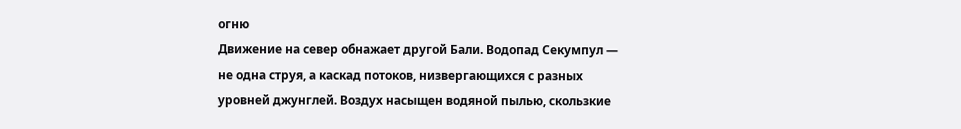огню
Движение на север обнажает другой Бали. Водопад Секумпул — не одна струя, а каскад потоков, низвергающихся с разных уровней джунглей. Воздух насыщен водяной пылью, скользкие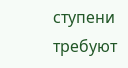ступени требуют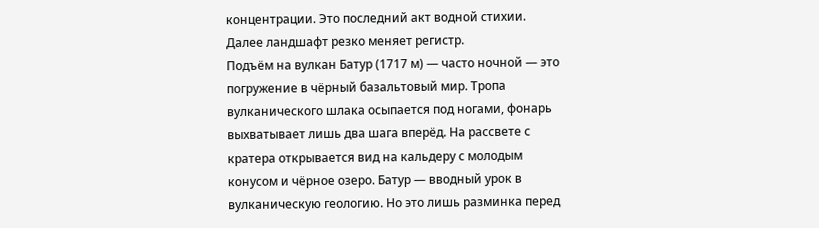концентрации. Это последний акт водной стихии. Далее ландшафт резко меняет регистр.
Подъём на вулкан Батур (1717 м) — часто ночной — это погружение в чёрный базальтовый мир. Тропа вулканического шлака осыпается под ногами, фонарь выхватывает лишь два шага вперёд. На рассвете с кратера открывается вид на кальдеру с молодым конусом и чёрное озеро. Батур — вводный урок в вулканическую геологию. Но это лишь разминка перед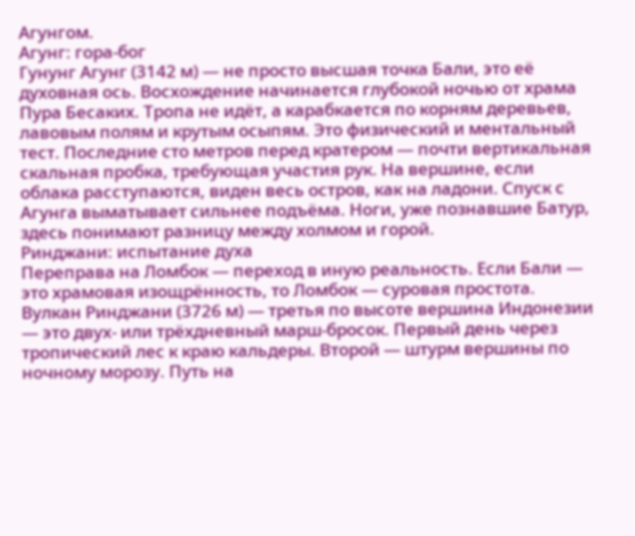Агунгом.
Агунг: гора-бог
Гунунг Агунг (3142 м) — не просто высшая точка Бали, это её духовная ось. Восхождение начинается глубокой ночью от храма Пура Бесаких. Тропа не идёт, а карабкается по корням деревьев, лавовым полям и крутым осыпям. Это физический и ментальный тест. Последние сто метров перед кратером — почти вертикальная скальная пробка, требующая участия рук. На вершине, если облака расступаются, виден весь остров, как на ладони. Спуск с Агунга выматывает сильнее подъёма. Ноги, уже познавшие Батур, здесь понимают разницу между холмом и горой.
Ринджани: испытание духа
Переправа на Ломбок — переход в иную реальность. Если Бали — это храмовая изощрённость, то Ломбок — суровая простота. Вулкан Ринджани (3726 м) — третья по высоте вершина Индонезии — это двух- или трёхдневный марш-бросок. Первый день через тропический лес к краю кальдеры. Второй — штурм вершины по ночному морозу. Путь на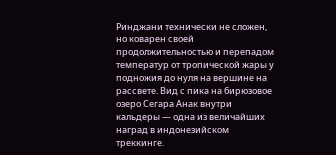Ринджани технически не сложен, но коварен своей продолжительностью и перепадом температур от тропической жары у подножия до нуля на вершине на рассвете. Вид с пика на бирюзовое озеро Сегара Анак внутри кальдеры — одна из величайших наград в индонезийском треккинге.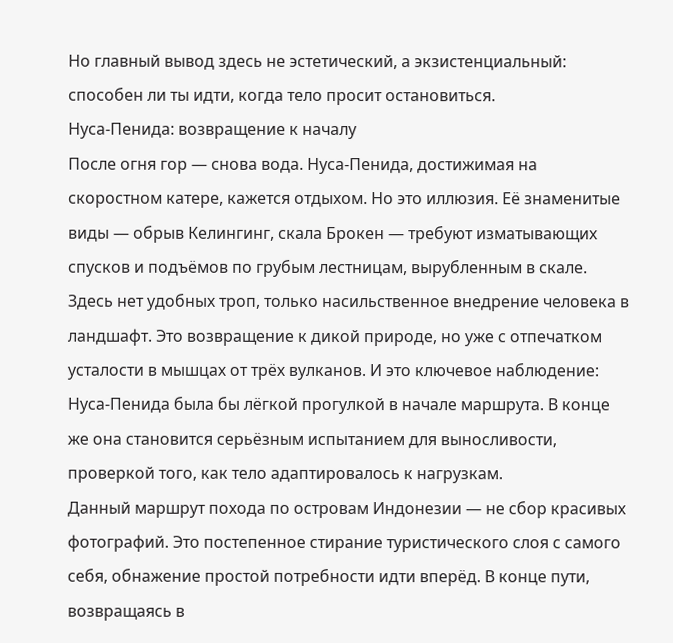Но главный вывод здесь не эстетический, а экзистенциальный: способен ли ты идти, когда тело просит остановиться.
Нуса-Пенида: возвращение к началу
После огня гор — снова вода. Нуса-Пенида, достижимая на скоростном катере, кажется отдыхом. Но это иллюзия. Её знаменитые виды — обрыв Келингинг, скала Брокен — требуют изматывающих спусков и подъёмов по грубым лестницам, вырубленным в скале. Здесь нет удобных троп, только насильственное внедрение человека в ландшафт. Это возвращение к дикой природе, но уже с отпечатком усталости в мышцах от трёх вулканов. И это ключевое наблюдение: Нуса-Пенида была бы лёгкой прогулкой в начале маршрута. В конце же она становится серьёзным испытанием для выносливости, проверкой того, как тело адаптировалось к нагрузкам.
Данный маршрут похода по островам Индонезии — не сбор красивых фотографий. Это постепенное стирание туристического слоя с самого себя, обнажение простой потребности идти вперёд. В конце пути, возвращаясь в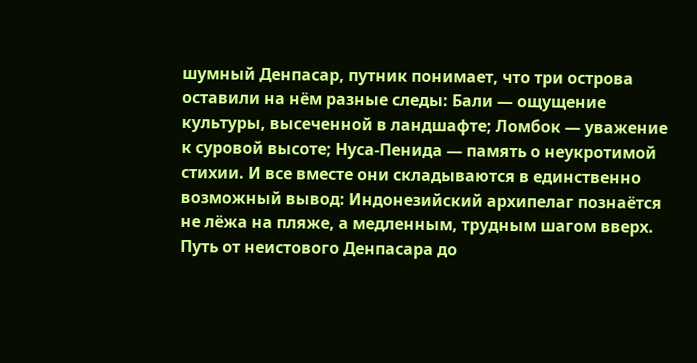шумный Денпасар, путник понимает, что три острова оставили на нём разные следы: Бали — ощущение культуры, высеченной в ландшафте; Ломбок — уважение к суровой высоте; Нуса-Пенида — память о неукротимой стихии. И все вместе они складываются в единственно возможный вывод: Индонезийский архипелаг познаётся не лёжа на пляже, а медленным, трудным шагом вверх.
Путь от неистового Денпасара до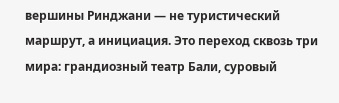вершины Ринджани — не туристический маршрут, а инициация. Это переход сквозь три мира: грандиозный театр Бали, суровый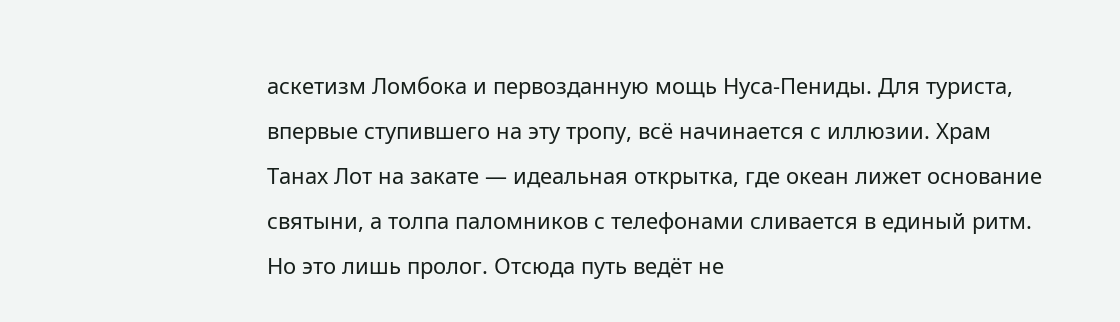аскетизм Ломбока и первозданную мощь Нуса-Пениды. Для туриста, впервые ступившего на эту тропу, всё начинается с иллюзии. Храм Танах Лот на закате — идеальная открытка, где океан лижет основание святыни, а толпа паломников с телефонами сливается в единый ритм. Но это лишь пролог. Отсюда путь ведёт не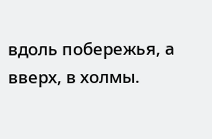вдоль побережья, а вверх, в холмы.